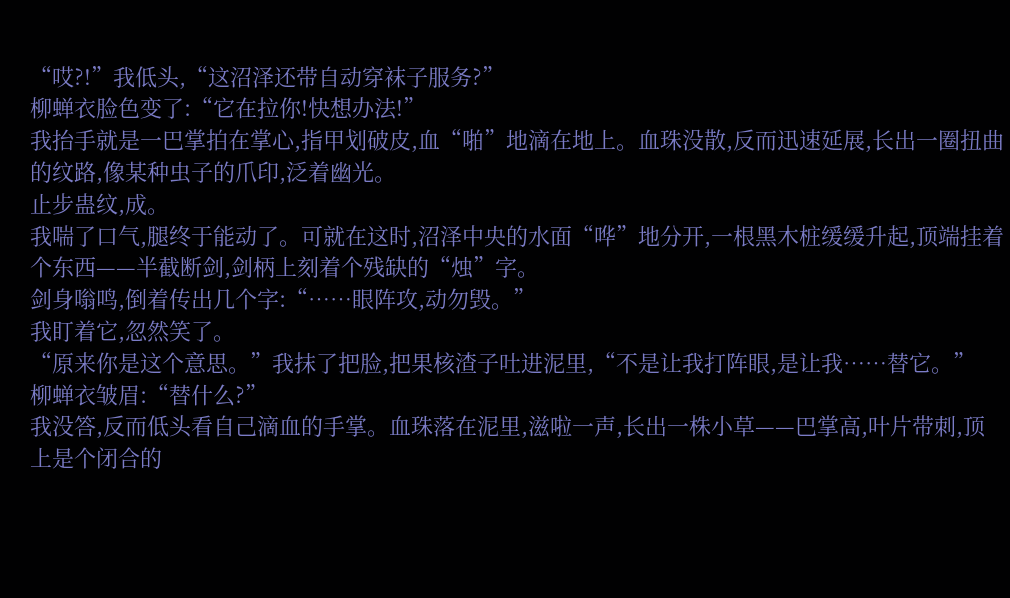“哎?!”我低头,“这沼泽还带自动穿袜子服务?”
柳蝉衣脸色变了:“它在拉你!快想办法!”
我抬手就是一巴掌拍在掌心,指甲划破皮,血“啪”地滴在地上。血珠没散,反而迅速延展,长出一圈扭曲的纹路,像某种虫子的爪印,泛着幽光。
止步蛊纹,成。
我喘了口气,腿终于能动了。可就在这时,沼泽中央的水面“哗”地分开,一根黑木桩缓缓升起,顶端挂着个东西——半截断剑,剑柄上刻着个残缺的“烛”字。
剑身嗡鸣,倒着传出几个字:“……眼阵攻,动勿毁。”
我盯着它,忽然笑了。
“原来你是这个意思。”我抹了把脸,把果核渣子吐进泥里,“不是让我打阵眼,是让我……替它。”
柳蝉衣皱眉:“替什么?”
我没答,反而低头看自己滴血的手掌。血珠落在泥里,滋啦一声,长出一株小草——巴掌高,叶片带刺,顶上是个闭合的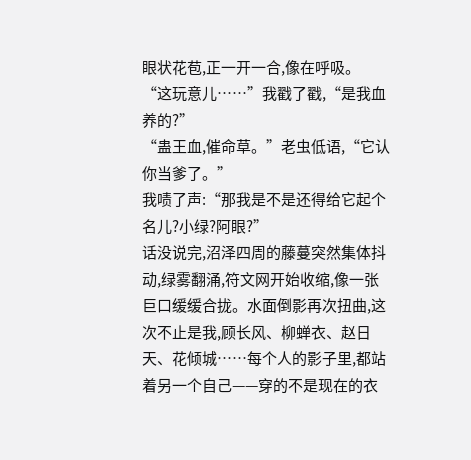眼状花苞,正一开一合,像在呼吸。
“这玩意儿……”我戳了戳,“是我血养的?”
“蛊王血,催命草。”老虫低语,“它认你当爹了。”
我啧了声:“那我是不是还得给它起个名儿?小绿?阿眼?”
话没说完,沼泽四周的藤蔓突然集体抖动,绿雾翻涌,符文网开始收缩,像一张巨口缓缓合拢。水面倒影再次扭曲,这次不止是我,顾长风、柳蝉衣、赵日天、花倾城……每个人的影子里,都站着另一个自己——穿的不是现在的衣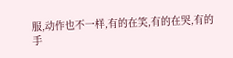服,动作也不一样,有的在笑,有的在哭,有的手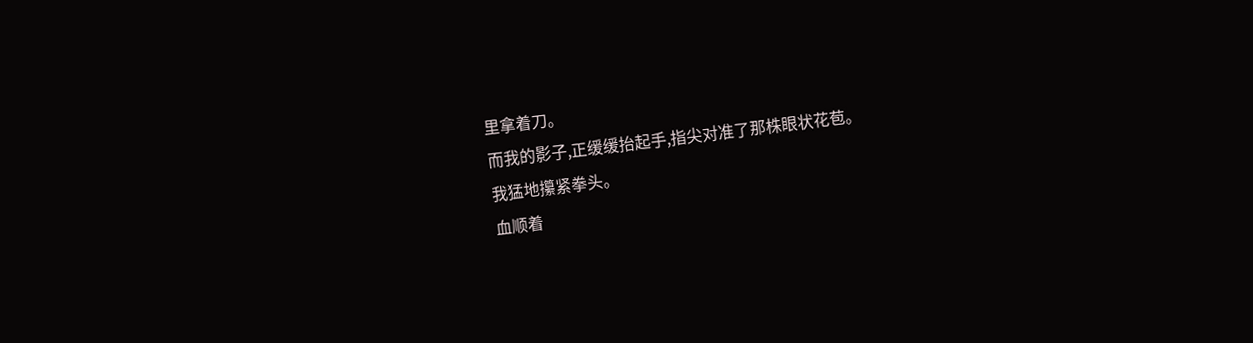里拿着刀。
而我的影子,正缓缓抬起手,指尖对准了那株眼状花苞。
我猛地攥紧拳头。
血顺着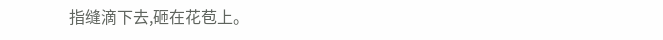指缝滴下去,砸在花苞上。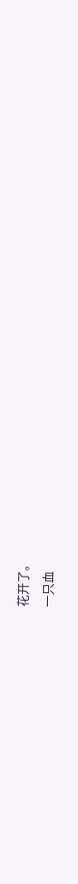花开了。
一只血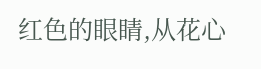红色的眼睛,从花心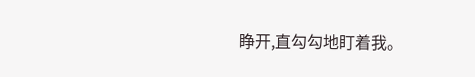睁开,直勾勾地盯着我。